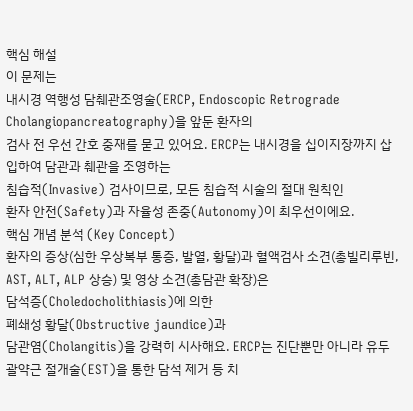핵심 해설
이 문제는
내시경 역행성 담췌관조영술(ERCP, Endoscopic Retrograde Cholangiopancreatography)을 앞둔 환자의
검사 전 우선 간호 중재를 묻고 있어요. ERCP는 내시경을 십이지장까지 삽입하여 담관과 췌관을 조영하는
침습적(Invasive) 검사이므로, 모든 침습적 시술의 절대 원칙인
환자 안전(Safety)과 자율성 존중(Autonomy)이 최우선이에요.
핵심 개념 분석 (Key Concept)
환자의 증상(심한 우상복부 통증, 발열, 황달)과 혈액검사 소견(총빌리루빈, AST, ALT, ALP 상승) 및 영상 소견(총담관 확장)은
담석증(Choledocholithiasis)에 의한
폐쇄성 황달(Obstructive jaundice)과
담관염(Cholangitis)을 강력히 시사해요. ERCP는 진단뿐만 아니라 유두괄약근 절개술(EST)을 통한 담석 제거 등 치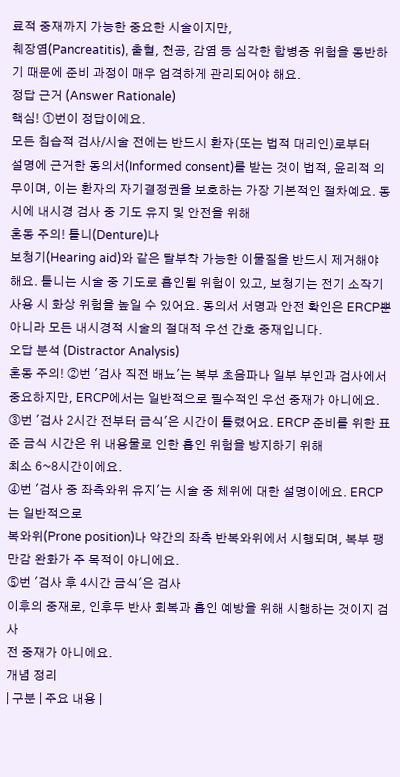료적 중재까지 가능한 중요한 시술이지만,
췌장염(Pancreatitis), 출혈, 천공, 감염 등 심각한 합병증 위험을 동반하기 때문에 준비 과정이 매우 엄격하게 관리되어야 해요.
정답 근거 (Answer Rationale)
핵심! ①번이 정답이에요.
모든 침습적 검사/시술 전에는 반드시 환자(또는 법적 대리인)로부터
설명에 근거한 동의서(Informed consent)를 받는 것이 법적, 윤리적 의무이며, 이는 환자의 자기결정권을 보호하는 가장 기본적인 절차예요. 동시에 내시경 검사 중 기도 유지 및 안전을 위해
혼동 주의! 틀니(Denture)나
보청기(Hearing aid)와 같은 탈부착 가능한 이물질을 반드시 제거해야 해요. 틀니는 시술 중 기도로 흡인될 위험이 있고, 보청기는 전기 소작기 사용 시 화상 위험을 높일 수 있어요. 동의서 서명과 안전 확인은 ERCP뿐 아니라 모든 내시경적 시술의 절대적 우선 간호 중재입니다.
오답 분석 (Distractor Analysis)
혼동 주의! ②번 '검사 직전 배뇨'는 복부 초음파나 일부 부인과 검사에서 중요하지만, ERCP에서는 일반적으로 필수적인 우선 중재가 아니에요.
③번 '검사 2시간 전부터 금식'은 시간이 틀렸어요. ERCP 준비를 위한 표준 금식 시간은 위 내용물로 인한 흡인 위험을 방지하기 위해
최소 6~8시간이에요.
④번 '검사 중 좌측와위 유지'는 시술 중 체위에 대한 설명이에요. ERCP는 일반적으로
복와위(Prone position)나 약간의 좌측 반복와위에서 시행되며, 복부 팽만감 완화가 주 목적이 아니에요.
⑤번 '검사 후 4시간 금식'은 검사
이후의 중재로, 인후두 반사 회복과 흡인 예방을 위해 시행하는 것이지 검사
전 중재가 아니에요.
개념 정리
| 구분 | 주요 내용 |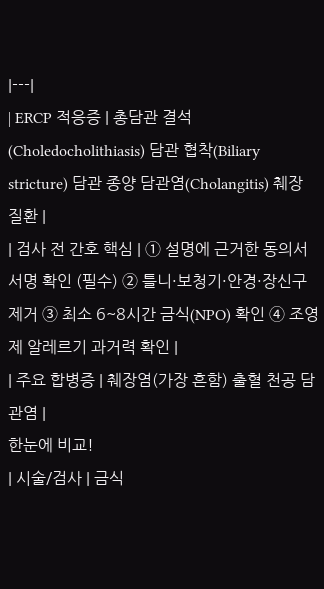|---|
| ERCP 적응증 | 총담관 결석(Choledocholithiasis) 담관 협착(Biliary stricture) 담관 종양 담관염(Cholangitis) 췌장 질환 |
| 검사 전 간호 핵심 | ① 설명에 근거한 동의서 서명 확인 (필수) ② 틀니·보청기·안경·장신구 제거 ③ 최소 6~8시간 금식(NPO) 확인 ④ 조영제 알레르기 과거력 확인 |
| 주요 합병증 | 췌장염(가장 흔함) 출혈 천공 담관염 |
한눈에 비교!
| 시술/검사 | 금식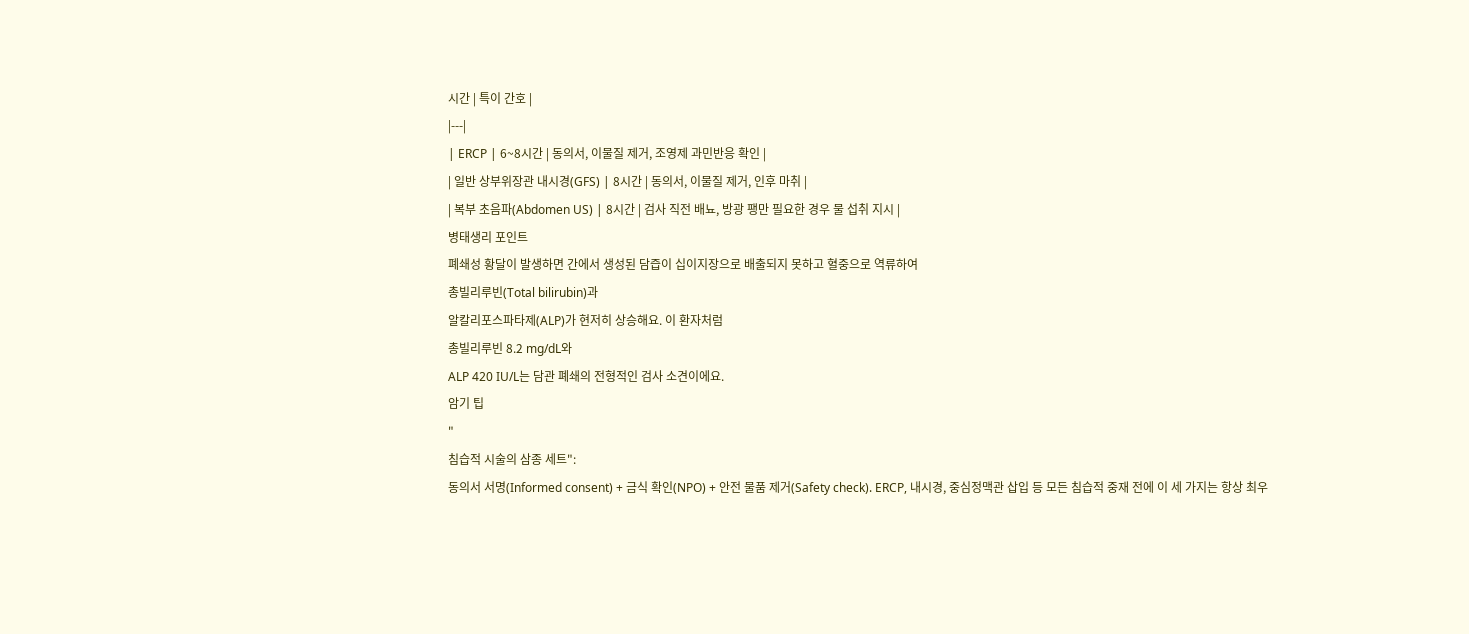시간 | 특이 간호 |
|---|
| ERCP | 6~8시간 | 동의서, 이물질 제거, 조영제 과민반응 확인 |
| 일반 상부위장관 내시경(GFS) | 8시간 | 동의서, 이물질 제거, 인후 마취 |
| 복부 초음파(Abdomen US) | 8시간 | 검사 직전 배뇨, 방광 팽만 필요한 경우 물 섭취 지시 |
병태생리 포인트
폐쇄성 황달이 발생하면 간에서 생성된 담즙이 십이지장으로 배출되지 못하고 혈중으로 역류하여
총빌리루빈(Total bilirubin)과
알칼리포스파타제(ALP)가 현저히 상승해요. 이 환자처럼
총빌리루빈 8.2 mg/dL와
ALP 420 IU/L는 담관 폐쇄의 전형적인 검사 소견이에요.
암기 팁
"
침습적 시술의 삼종 세트":
동의서 서명(Informed consent) + 금식 확인(NPO) + 안전 물품 제거(Safety check). ERCP, 내시경, 중심정맥관 삽입 등 모든 침습적 중재 전에 이 세 가지는 항상 최우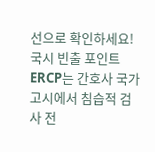선으로 확인하세요!
국시 빈출 포인트
ERCP는 간호사 국가고시에서 침습적 검사 전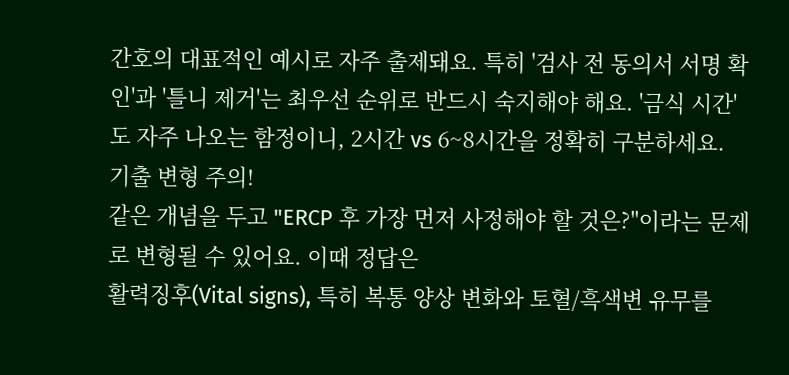간호의 대표적인 예시로 자주 출제돼요. 특히 '검사 전 동의서 서명 확인'과 '틀니 제거'는 최우선 순위로 반드시 숙지해야 해요. '금식 시간'도 자주 나오는 함정이니, 2시간 vs 6~8시간을 정확히 구분하세요.
기출 변형 주의!
같은 개념을 두고 "ERCP 후 가장 먼저 사정해야 할 것은?"이라는 문제로 변형될 수 있어요. 이때 정답은
활력징후(Vital signs), 특히 복통 양상 변화와 토혈/흑색변 유무를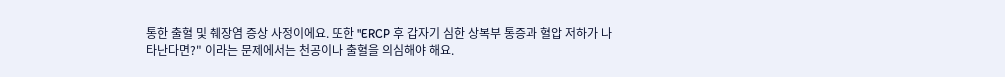통한 출혈 및 췌장염 증상 사정이에요. 또한 "ERCP 후 갑자기 심한 상복부 통증과 혈압 저하가 나타난다면?" 이라는 문제에서는 천공이나 출혈을 의심해야 해요.